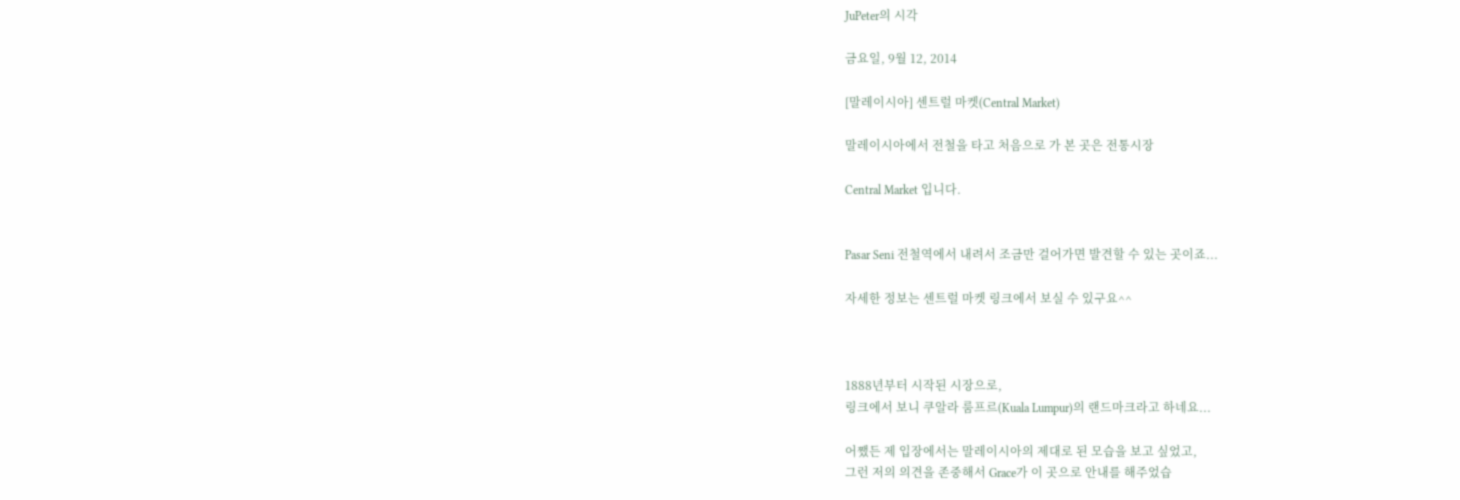JuPeter의 시각

금요일, 9월 12, 2014

[말레이시아] 센트럴 마켓(Central Market)

말레이시아에서 전철을 타고 처음으로 가 본 곳은 전통시장

Central Market 입니다.


Pasar Seni 전철역에서 내려서 조금만 걸어가면 발견할 수 있는 곳이죠...

자세한 정보는 센트럴 마켓 링크에서 보실 수 있구요^^



1888년부터 시작된 시장으로,
링크에서 보니 쿠알라 룸프르(Kuala Lumpur)의 랜드마크라고 하네요...

어쨌든 제 입장에서는 말레이시아의 제대로 된 모습을 보고 싶었고,
그런 저의 의견을 존중해서 Grace가 이 곳으로 안내를 해주었습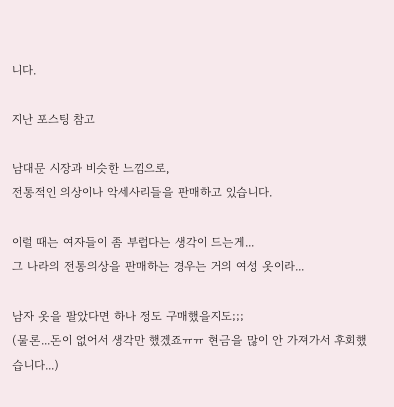니다.

지난 포스팅 참고

남대문 시장과 비슷한 느낌으로,
전통적인 의상이나 악세사리들을 판매하고 있습니다.

이럴 때는 여자들이 좀 부럽다는 생각이 드는게...
그 나라의 전통의상을 판매하는 경우는 거의 여성 옷이라...

남자 옷을 팔았다면 하나 정도 구매했을지도;;;
(물론...돈이 없어서 생각만 했겠죠ㅠㅠ 현금을 많이 안 가져가서 후회했습니다...)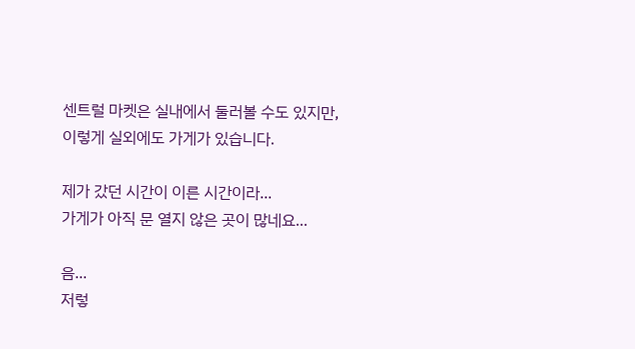센트럴 마켓은 실내에서 둘러볼 수도 있지만,
이렇게 실외에도 가게가 있습니다.

제가 갔던 시간이 이른 시간이라...
가게가 아직 문 열지 않은 곳이 많네요...

음...
저렇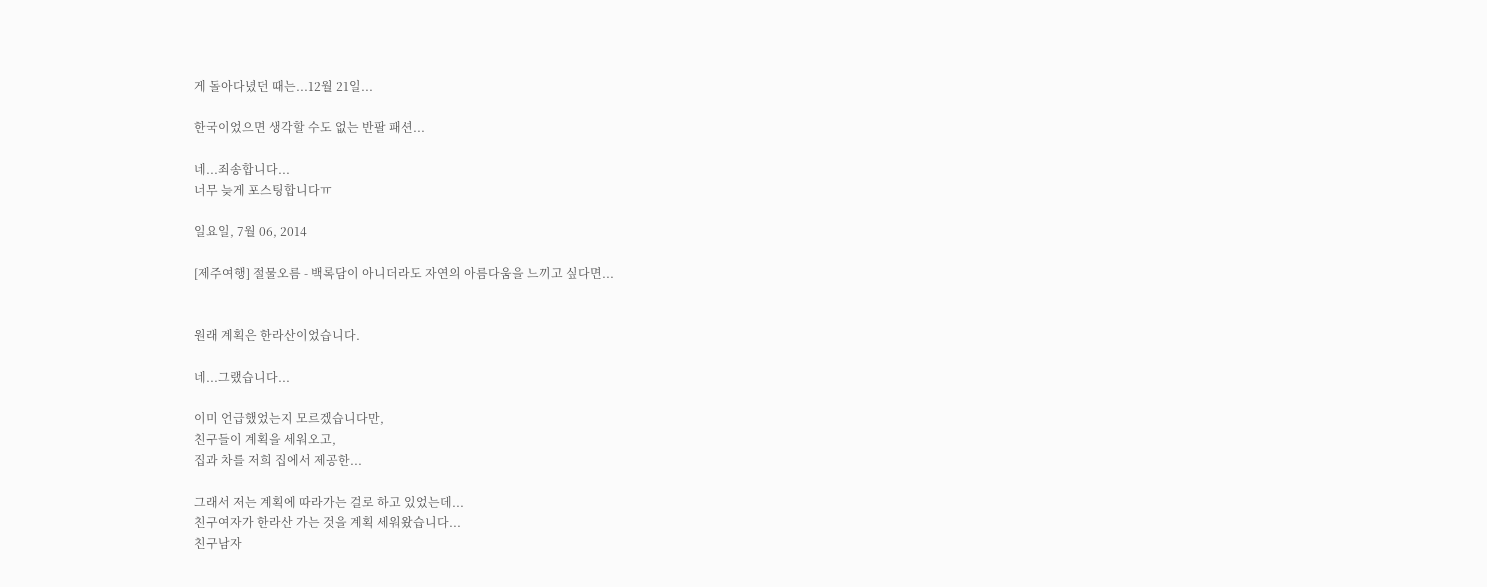게 돌아다녔던 때는...12월 21일...

한국이었으면 생각할 수도 없는 반팔 패션...

네...죄송합니다...
너무 늦게 포스팅합니다ㅠ

일요일, 7월 06, 2014

[제주여행] 절물오름 - 백록담이 아니더라도 자연의 아름다움을 느끼고 싶다면...


원래 계획은 한라산이었습니다.

네...그랬습니다...

이미 언급했었는지 모르겠습니다만,
친구들이 계획을 세워오고,
집과 차를 저희 집에서 제공한...

그래서 저는 계획에 따라가는 걸로 하고 있었는데...
친구여자가 한라산 가는 것을 계획 세워왔습니다...
친구남자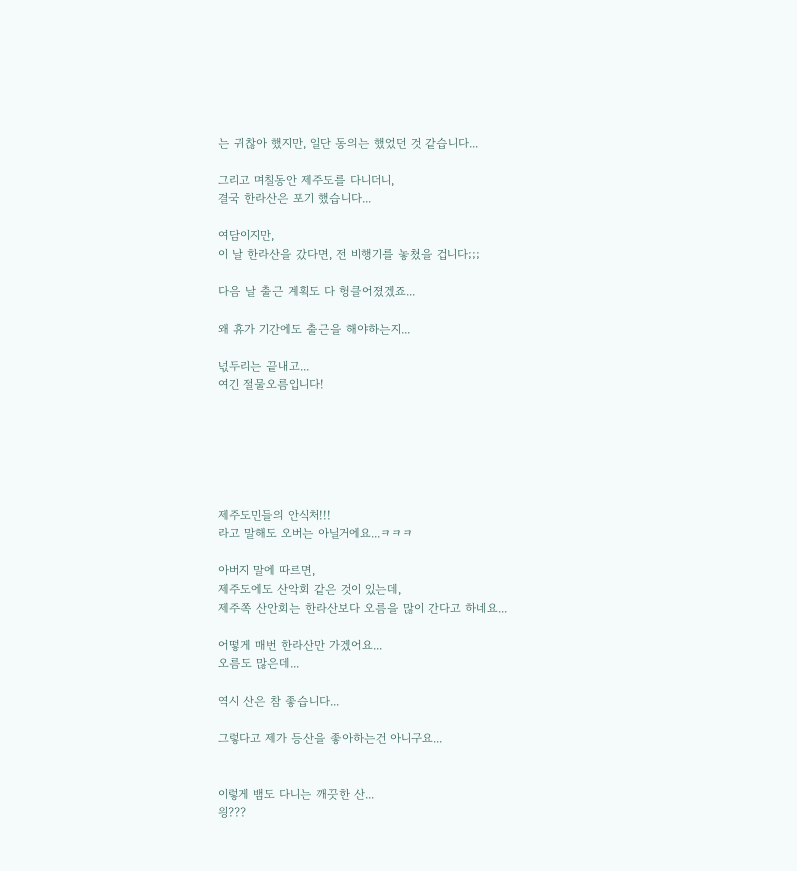는 귀찮아 했지만, 일단 동의는 했었던 것 같습니다...

그리고 며칠동안 제주도를 다니더니,
결국 한라산은 포기 했습니다...

여담이지만,
이 날 한라산을 갔다면, 전 비행기를 놓쳤을 겁니다;;;

다음 날 출근 계획도 다 헝클어졌겠죠...

왜 휴가 기간에도 출근을 해야하는지...

넋두리는 끝내고...
여긴 절물오름입니다!






제주도민들의 안식처!!!
라고 말해도 오버는 아닐거에요...ㅋㅋㅋ

아버지 말에 따르면,
제주도에도 산악회 같은 것이 있는데,
제주쪽 산안회는 한라산보다 오름을 많이 간다고 하네요...

어떻게 매번 한라산만 가겠어요...
오름도 많은데...

역시 산은 참 좋습니다...

그렇다고 제가 등산을 좋아하는건 아니구요...


이렇게 뱀도 다니는 깨끗한 산...
읭???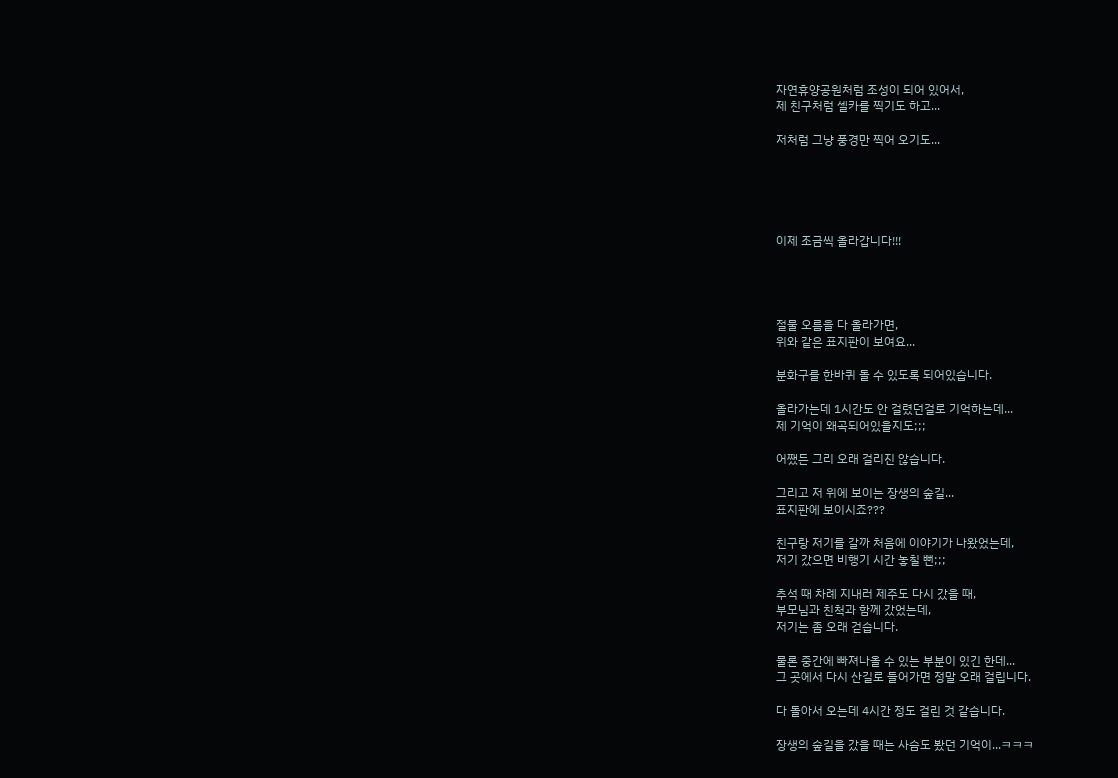자연휴양공원처럼 조성이 되어 있어서,
제 친구처럼 셀카를 찍기도 하고...

저처럼 그냥 풍경만 찍어 오기도...





이제 조금씩 올라갑니다!!!




절물 오름을 다 올라가면,
위와 같은 표지판이 보여요...

분화구를 한바퀴 돌 수 있도록 되어있습니다.

올라가는데 1시간도 안 걸렸던걸로 기억하는데...
제 기억이 왜곡되어있을지도;;;

어쨌든 그리 오래 걸리진 않습니다.

그리고 저 위에 보이는 장생의 숲길...
표지판에 보이시죠???

친구랑 저기를 갈까 처음에 이야기가 나왔었는데,
저기 갔으면 비행기 시간 놓칠 뻔;;;

추석 때 차례 지내러 제주도 다시 갔을 때,
부모님과 친척과 함께 갔었는데,
저기는 좀 오래 걷습니다.

물론 중간에 빠져나올 수 있는 부분이 있긴 한데...
그 곳에서 다시 산길로 들어가면 정말 오래 걸립니다.

다 돌아서 오는데 4시간 정도 걸린 것 같습니다.

장생의 숲길을 갔을 때는 사슴도 봤던 기억이...ㅋㅋㅋ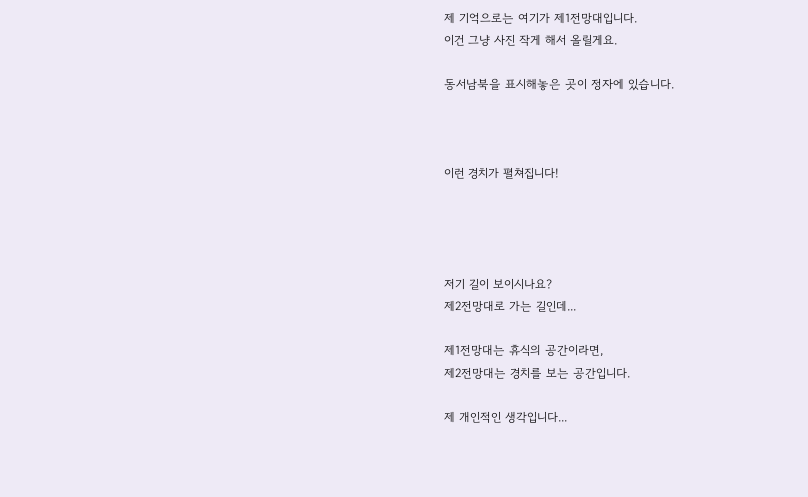제 기억으로는 여기가 제1전망대입니다.
이건 그냥 사진 작게 해서 올릴게요.

동서남북을 표시해놓은 곳이 정자에 있습니다.



이런 경치가 펼쳐집니다!




저기 길이 보이시나요?
제2전망대로 가는 길인데...

제1전망대는 휴식의 공간이라면,
제2전망대는 경치를 보는 공간입니다.

제 개인적인 생각입니다...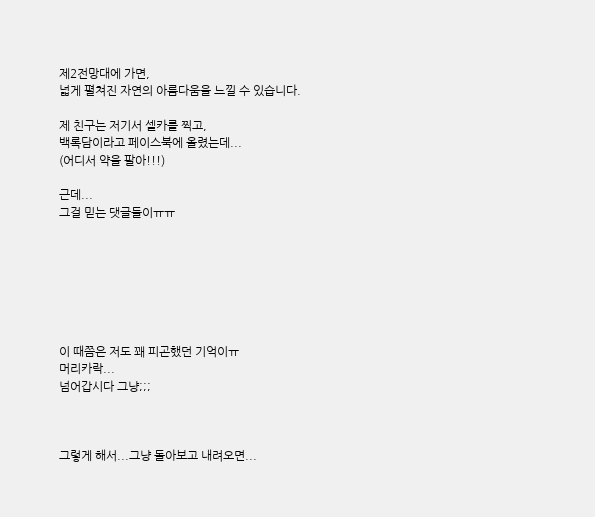제2전망대에 가면,
넓게 펼쳐진 자연의 아름다움을 느낄 수 있습니다.

제 친구는 저기서 셀카를 찍고,
백록담이라고 페이스북에 올렸는데...
(어디서 약을 팔아!!!)

근데...
그걸 믿는 댓글들이ㅠㅠ







이 때쯤은 저도 꽤 피곤했던 기억이ㅠ
머리카락...
넘어갑시다 그냥;;;



그렇게 해서...그냥 돌아보고 내려오면...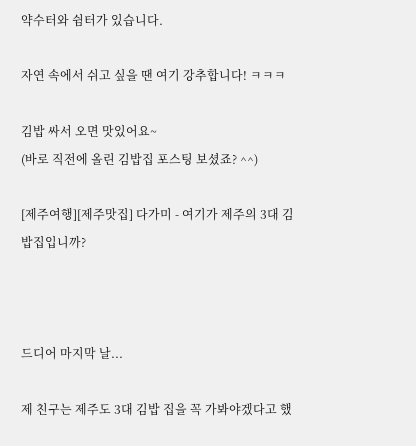약수터와 쉼터가 있습니다.

자연 속에서 쉬고 싶을 땐 여기 강추합니다! ㅋㅋㅋ

김밥 싸서 오면 맛있어요~
(바로 직전에 올린 김밥집 포스팅 보셨죠? ^^)

[제주여행][제주맛집] 다가미 - 여기가 제주의 3대 김밥집입니까?



드디어 마지막 날...

제 친구는 제주도 3대 김밥 집을 꼭 가봐야겠다고 했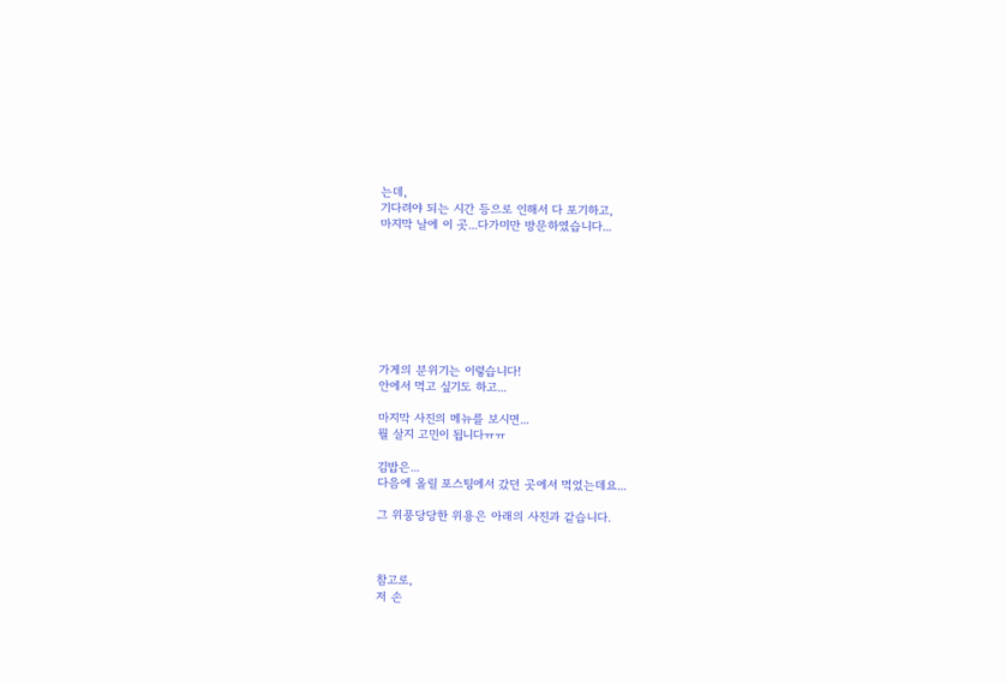는데,
기다려야 되는 시간 등으로 인해서 다 포기하고,
마지막 날에 이 곳...다가미만 방문하였습니다...








가게의 분위기는 이렇습니다!
안에서 먹고 싶기도 하고...

마지막 사진의 메뉴를 보시면...
뭘 살지 고민이 됩니다ㅠㅠ

김밥은...
다음에 올릴 포스팅에서 갔던 곳에서 먹었는데요...

그 위풍당당한 위용은 아래의 사진과 같습니다.



참고로,
저 손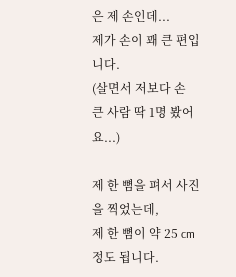은 제 손인데...
제가 손이 꽤 큰 편입니다.
(살면서 저보다 손 큰 사람 딱 1명 봤어요...)

제 한 뼘을 펴서 사진을 찍었는데,
제 한 뼘이 약 25 cm 정도 됩니다.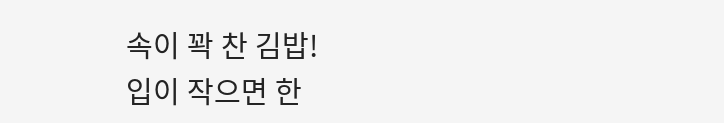속이 꽉 찬 김밥!
입이 작으면 한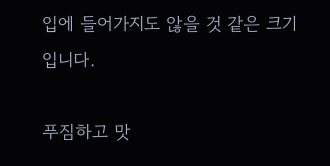입에 들어가지도 않을 것 같은 크기입니다.

푸짐하고 맛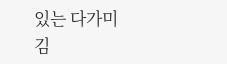있는 다가미 김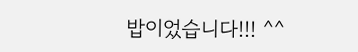밥이었습니다!!! ^^